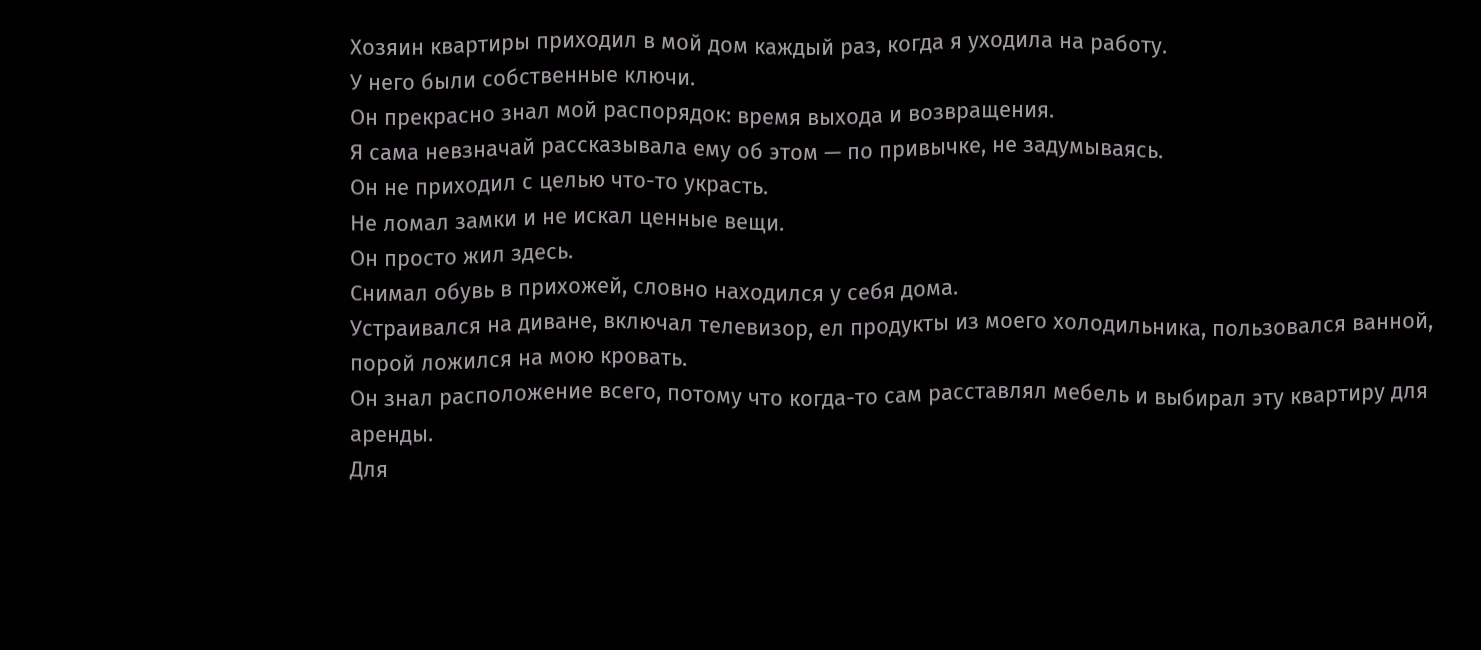Хозяин квартиры приходил в мой дом каждый раз, когда я уходила на работу.
У него были собственные ключи.
Он прекрасно знал мой распорядок: время выхода и возвращения.
Я сама невзначай рассказывала ему об этом — по привычке, не задумываясь.
Он не приходил с целью что-то украсть.
Не ломал замки и не искал ценные вещи.
Он просто жил здесь.
Снимал обувь в прихожей, словно находился у себя дома.
Устраивался на диване, включал телевизор, ел продукты из моего холодильника, пользовался ванной, порой ложился на мою кровать.
Он знал расположение всего, потому что когда-то сам расставлял мебель и выбирал эту квартиру для аренды.
Для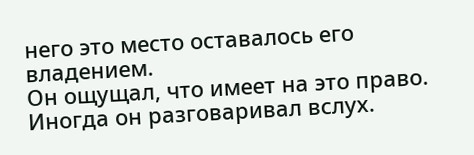него это место оставалось его владением.
Он ощущал, что имеет на это право.
Иногда он разговаривал вслух.